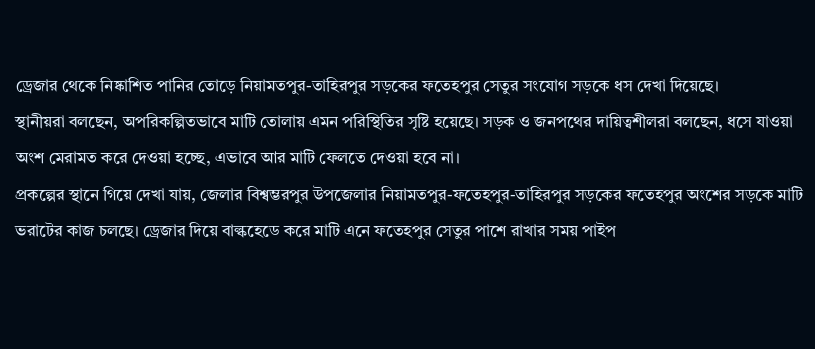ড্রেজার থেকে নিষ্কাশিত পানির তোড়ে নিয়ামতপুর-তাহিরপুর সড়কের ফতেহপুর সেতুর সংযোগ সড়কে ধস দেখা দিয়েছে।
স্থানীয়রা বলছেন, অপরিকল্পিতভাবে মাটি তোলায় এমন পরিস্থিতির সৃষ্টি হয়েছে। সড়ক ও জনপথের দায়িত্বশীলরা বলছেন, ধসে যাওয়া অংশ মেরামত করে দেওয়া হচ্ছে, এভাবে আর মাটি ফেলতে দেওয়া হবে না।
প্রকল্পের স্থানে গিয়ে দেখা যায়, জেলার বিশ্বম্ভরপুর উপজেলার নিয়ামতপুর-ফতেহপুর-তাহিরপুর সড়কের ফতেহপুর অংশের সড়কে মাটি ভরাটের কাজ চলছে। ড্রেজার দিয়ে বাল্কহেডে করে মাটি এনে ফতেহপুর সেতুর পাশে রাখার সময় পাইপ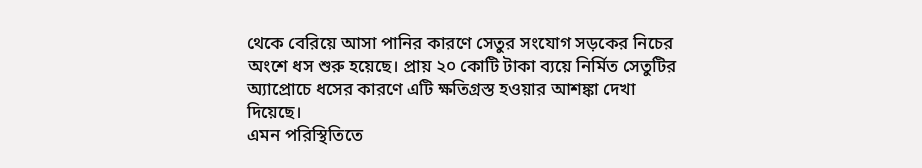থেকে বেরিয়ে আসা পানির কারণে সেতুর সংযোগ সড়কের নিচের অংশে ধস শুরু হয়েছে। প্রায় ২০ কোটি টাকা ব্যয়ে নির্মিত সেতুটির অ্যাপ্রোচে ধসের কারণে এটি ক্ষতিগ্রস্ত হওয়ার আশঙ্কা দেখা দিয়েছে।
এমন পরিস্থিতিতে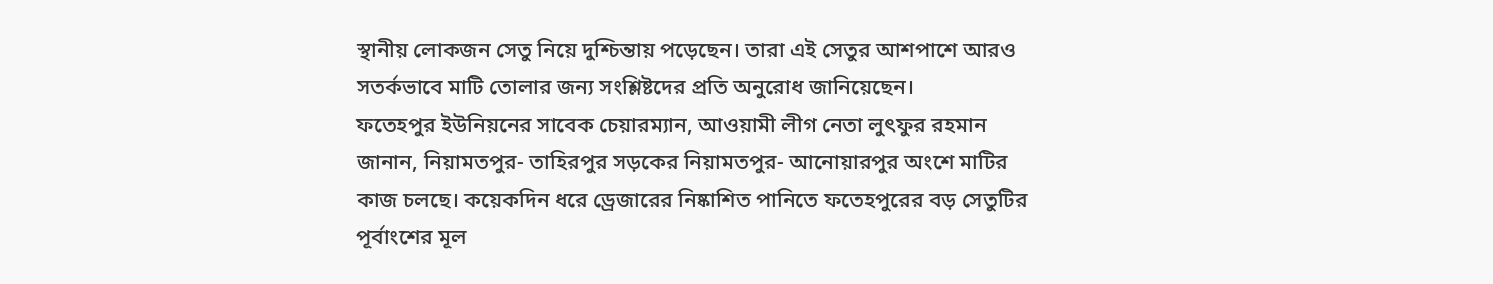স্থানীয় লোকজন সেতু নিয়ে দুশ্চিন্তায় পড়েছেন। তারা এই সেতুর আশপাশে আরও সতর্কভাবে মাটি তোলার জন্য সংশ্লিষ্টদের প্রতি অনুরোধ জানিয়েছেন।
ফতেহপুর ইউনিয়নের সাবেক চেয়ারম্যান, আওয়ামী লীগ নেতা লুৎফুর রহমান জানান, নিয়ামতপুর- তাহিরপুর সড়কের নিয়ামতপুর- আনোয়ারপুর অংশে মাটির কাজ চলছে। কয়েকদিন ধরে ড্রেজারের নিষ্কাশিত পানিতে ফতেহপুরের বড় সেতুটির পূর্বাংশের মূল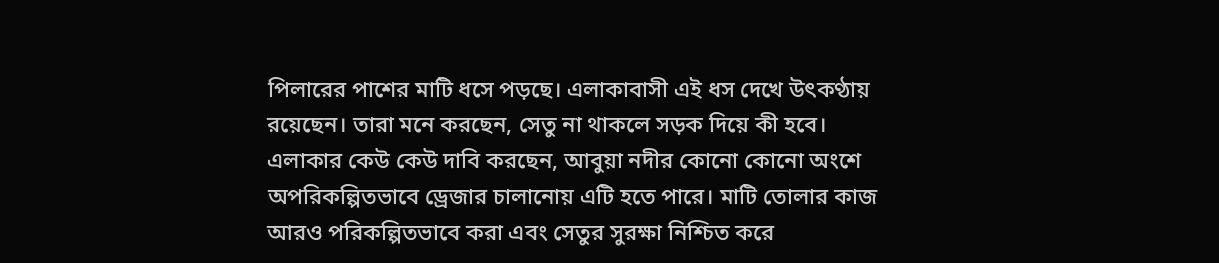পিলারের পাশের মাটি ধসে পড়ছে। এলাকাবাসী এই ধস দেখে উৎকণ্ঠায় রয়েছেন। তারা মনে করছেন, সেতু না থাকলে সড়ক দিয়ে কী হবে।
এলাকার কেউ কেউ দাবি করছেন, আবুয়া নদীর কোনো কোনো অংশে অপরিকল্পিতভাবে ড্রেজার চালানোয় এটি হতে পারে। মাটি তোলার কাজ আরও পরিকল্পিতভাবে করা এবং সেতুর সুরক্ষা নিশ্চিত করে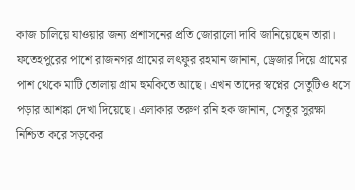কাজ চালিয়ে যাওয়ার জন্য প্রশাসনের প্রতি জোরালো দাবি জানিয়েছেন তারা।
ফতেহপুরের পাশে রাজনগর গ্রামের লৎফুর রহমান জানান, ড্রেজার দিয়ে গ্রামের পাশ থেকে মাটি তোলায় গ্রাম হুমকিতে আছে। এখন তাদের স্বপ্নের সেতুটিও ধসে পড়ার আশঙ্কা দেখা দিয়েছে। এলাকার তরুণ রনি হক জানান, সেতুর সুরক্ষা নিশ্চিত করে সড়কের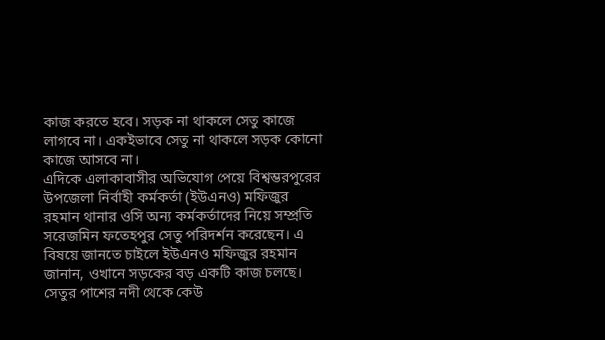কাজ করতে হবে। সড়ক না থাকলে সেতু কাজে লাগবে না। একইভাবে সেতু না থাকলে সড়ক কোনো কাজে আসবে না।
এদিকে এলাকাবাসীর অভিযোগ পেয়ে বিশ্বম্ভরপুরের উপজেলা নির্বাহী কর্মকর্তা (ইউএনও) মফিজুর রহমান থানার ওসি অন্য কর্মকর্তাদের নিয়ে সম্প্রতি সরেজমিন ফতেহপুর সেতু পরিদর্শন করেছেন। এ বিষয়ে জানতে চাইলে ইউএনও মফিজুর রহমান জানান, ওখানে সড়কের বড় একটি কাজ চলছে। সেতুর পাশের নদী থেকে কেউ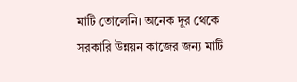মাটি তোলেনি। অনেক দূর থেকে সরকারি উন্নয়ন কাজের জন্য মাটি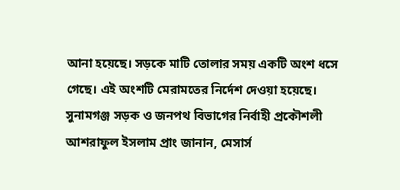আনা হয়েছে। সড়কে মাটি তোলার সময় একটি অংশ ধসে গেছে। এই অংশটি মেরামতের নির্দেশ দেওয়া হয়েছে।
সুনামগঞ্জ সড়ক ও জনপথ বিভাগের নির্বাহী প্রকৌশলী আশরাফুল ইসলাম প্রাং জানান, মেসার্স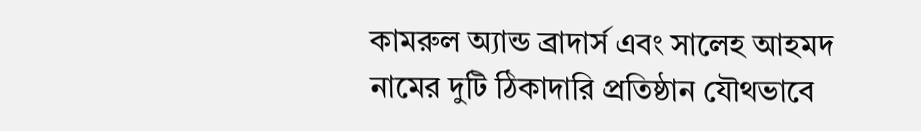কামরুল অ্যান্ড ব্রাদার্স এবং সালেহ আহমদ নামের দুটি ঠিকাদারি প্রতিষ্ঠান যৌথভাবে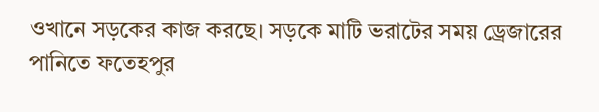ওখানে সড়কের কাজ করছে। সড়কে মাটি ভরাটের সময় ড্রেজারের পানিতে ফতেহপুর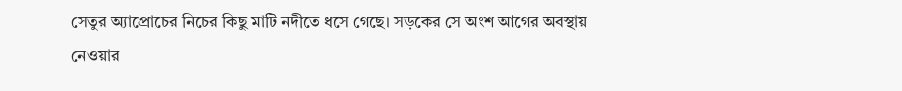সেতুর অ্যাপ্রোচের নিচের কিছু মাটি নদীতে ধসে গেছে। সড়কের সে অংশ আগের অবস্থায় নেওয়ার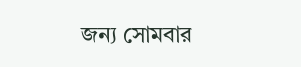জন্য সোমবার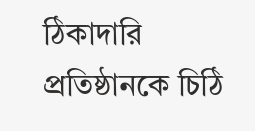ঠিকাদারি প্রতিষ্ঠানকে চিঠি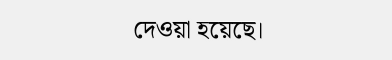দেওয়া হয়েছে।